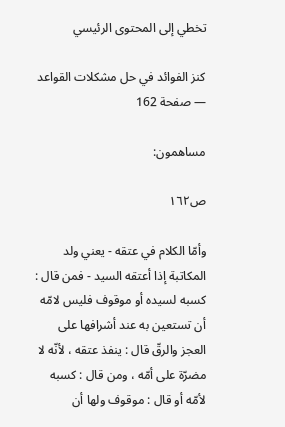تخطي إلى المحتوى الرئيسي

كنز الفوائد في حل مشكلات القواعد — صفحة 162

مساهمون:

ص١٦٢

وأمّا الكلام في عتقه - يعني ولد المكاتبة إذا أعتقه السيد - فمن قال : كسبه لسيده أو موقوف فليس لامّه أن تستعين به عند أشرافها على العجز والرقّ قال : ينفذ عتقه ، لأنّه لا مضرّة على أمّه ، ومن قال : كسبه لأمّه أو قال : موقوف ولها أن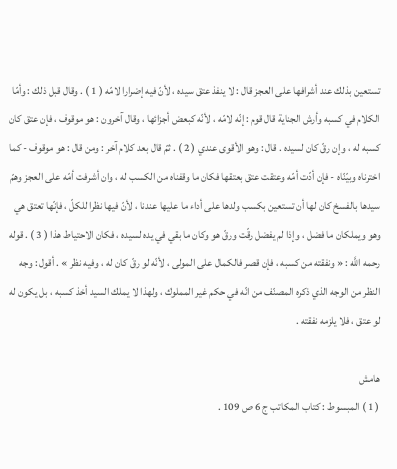تستعين بذلك عند أشرافها على العجز قال : لا ينفذ عتق سيده ، لأنّ فيه إضرارا لامّه ( 1 ) . وقال قبل ذلك : وأمّا الكلام في كسبه وأرش الجناية قال قوم : إنّه لامّه ، لأنّه كبعض أجزائها ، وقال آخرون : هو موقوف ، فإن عتق كان كسبه له ، وإن رقّ كان لسيده . قال : وهو الأقوى عندي ( 2 ) . ثمّ قال بعد كلام آخر : ومن قال : هو موقوف - كما اخترناه وبيّنّاه - فإن أدّت أمّه وعتقت عتق بعتقها فكان ما وقفناه من الكسب له ، وان أشرفت أمّه على العجز وهمّ سيدها بالفسخ كان لها أن تستعين بكسب ولدها على أداء ما عليها عندنا ، لأنّ فيها نظرا للكلّ ، فإنّها تعتق هي وهو ويملكان ما فضل ، وإذا لم يفضل رقّت ورقّ هو وكان ما بقي في يده لسيده ، فكان الاحتياط هذا ( 3 ) . قوله رحمه اللَّه : « ونفقته من كسبه ، فإن قصر فالكمال على المولى ، لأنّه لو رقّ كان له ، وفيه نظر » . أقول : وجه النظر من الوجه الذي ذكره المصنّف من انّه في حكم غير المملوك ، ولهذا لا يملك السيد أخذ كسبه ، بل يكون له لو عتق ، فلا يلزمه نفقته .

هامش
( 1 ) المبسوط : كتاب المكاتب ج 6 ص 109 .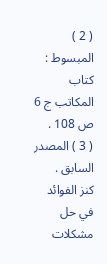( 2 ) المبسوط : كتاب المكاتب ج 6 ص 108 .
( 3 ) المصدر السابق .
كنز الفوائد في حل مشكلات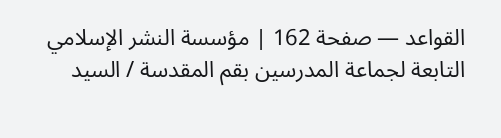القواعد — صفحة 162 | مؤسسة النشر الإسلامي التابعة لجماعة المدرسين بقم المقدسة / السيد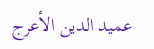عميد الدين الأعرج